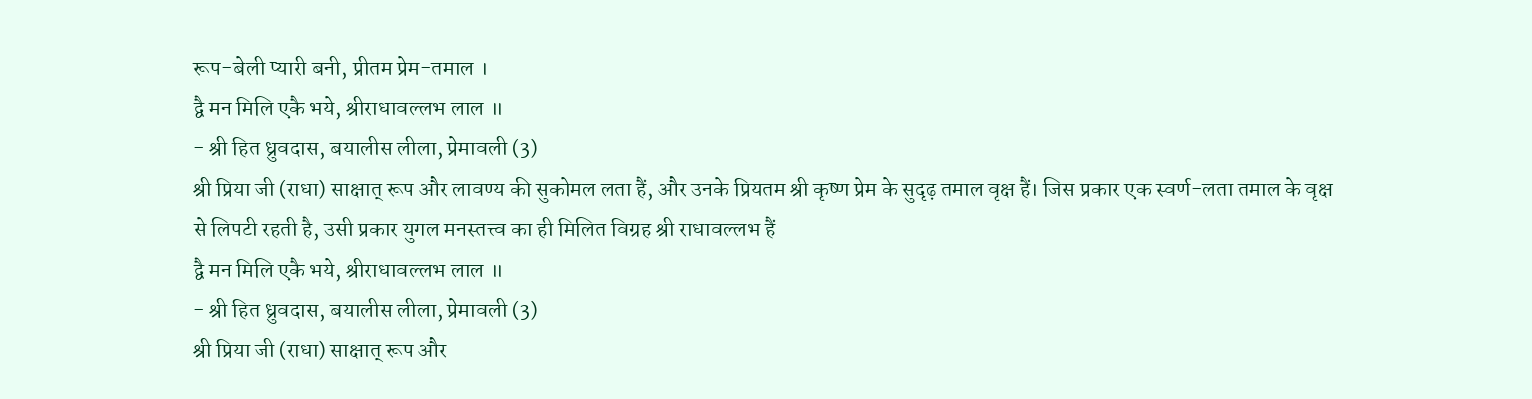रूप-बेली प्यारी बनी, प्रीतम प्रेम-तमाल ।
द्वै मन मिलि एकै भये, श्रीराधावल्लभ लाल ॥
- श्री हित ध्रुवदास, बयालीस लीला, प्रेमावली (3)
श्री प्रिया जी (राधा) साक्षात् रूप और लावण्य की सुकोमल लता हैं, और उनके प्रियतम श्री कृष्ण प्रेम के सुदृढ़ तमाल वृक्ष हैं। जिस प्रकार एक स्वर्ण-लता तमाल के वृक्ष से लिपटी रहती है, उसी प्रकार युगल मनस्तत्त्व का ही मिलित विग्रह श्री राधावल्लभ हैं
द्वै मन मिलि एकै भये, श्रीराधावल्लभ लाल ॥
- श्री हित ध्रुवदास, बयालीस लीला, प्रेमावली (3)
श्री प्रिया जी (राधा) साक्षात् रूप और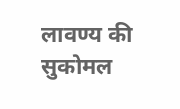लावण्य की सुकोमल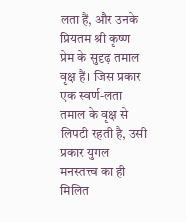लता हैं, और उनके प्रियतम श्री कृष्ण प्रेम के सुदृढ़ तमाल वृक्ष हैं। जिस प्रकार एक स्वर्ण-लता तमाल के वृक्ष से लिपटी रहती है, उसी प्रकार युगल मनस्तत्त्व का ही मिलित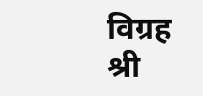विग्रह श्री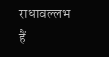राधावल्लभ हैं